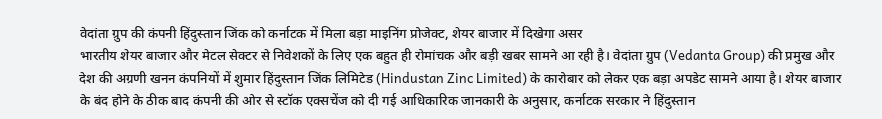वेदांता ग्रुप की कंपनी हिंदुस्तान जिंक को कर्नाटक में मिला बड़ा माइनिंग प्रोजेक्ट, शेयर बाजार में दिखेगा असर
भारतीय शेयर बाजार और मेटल सेक्टर से निवेशकों के लिए एक बहुत ही रोमांचक और बड़ी खबर सामने आ रही है। वेदांता ग्रुप (Vedanta Group) की प्रमुख और देश की अग्रणी खनन कंपनियों में शुमार हिंदुस्तान जिंक लिमिटेड (Hindustan Zinc Limited) के कारोबार को लेकर एक बड़ा अपडेट सामने आया है। शेयर बाजार के बंद होने के ठीक बाद कंपनी की ओर से स्टॉक एक्सचेंज को दी गई आधिकारिक जानकारी के अनुसार, कर्नाटक सरकार ने हिंदुस्तान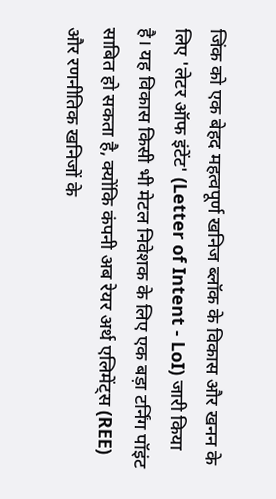जिंक को एक बेहद महत्वपूर्ण खनिज ब्लॉक के विकास और खनन के लिए 'लेटर ऑफ इंटेंट' (Letter of Intent - LoI) जारी किया है। यह विकास किसी भी मेटल निवेशक के लिए एक बड़ा टर्निंग पॉइंट साबित हो सकता है, क्योंकि कंपनी अब रेयर अर्थ एलिमेंट्स (REE) और रणनीतिक खनिजों के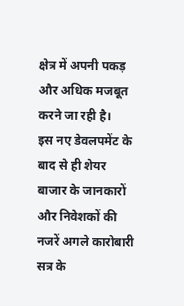क्षेत्र में अपनी पकड़ और अधिक मजबूत करने जा रही है।
इस नए डेवलपमेंट के बाद से ही शेयर बाजार के जानकारों और निवेशकों की नजरें अगले कारोबारी सत्र के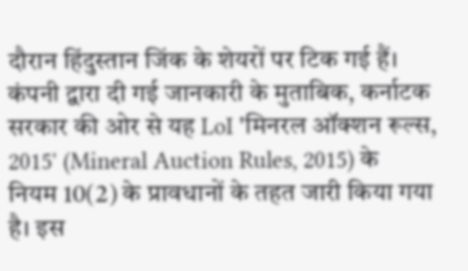दौरान हिंदुस्तान जिंक के शेयरों पर टिक गई हैं। कंपनी द्वारा दी गई जानकारी के मुताबिक, कर्नाटक सरकार की ओर से यह LoI 'मिनरल ऑक्शन रूल्स, 2015' (Mineral Auction Rules, 2015) के नियम 10(2) के प्रावधानों के तहत जारी किया गया है। इस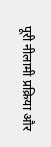पूरी नीलामी प्रक्रिया और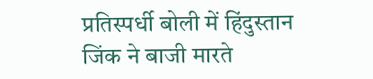प्रतिस्पर्धी बोली में हिंदुस्तान जिंक ने बाजी मारते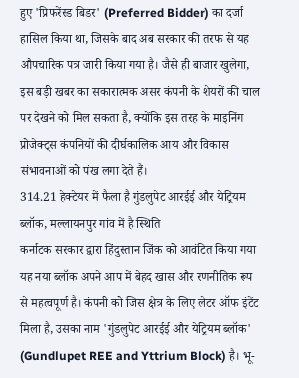हुए 'प्रिफरेंस्ड बिडर' (Preferred Bidder) का दर्जा हासिल किया था, जिसके बाद अब सरकार की तरफ से यह औपचारिक पत्र जारी किया गया है। जैसे ही बाजार खुलेगा, इस बड़ी खबर का सकारात्मक असर कंपनी के शेयरों की चाल पर देखने को मिल सकता है, क्योंकि इस तरह के माइनिंग प्रोजेक्ट्स कंपनियों की दीर्घकालिक आय और विकास संभावनाओं को पंख लगा देते हैं।
314.21 हेक्टेयर में फैला है गुंडलुपेट आरईई और येट्रियम ब्लॉक, मल्लायनपुर गांव में है स्थिति
कर्नाटक सरकार द्वारा हिंदुस्तान जिंक को आवंटित किया गया यह नया ब्लॉक अपने आप में बेहद खास और रणनीतिक रूप से महत्वपूर्ण है। कंपनी को जिस क्षेत्र के लिए लेटर ऑफ इंटेंट मिला है, उसका नाम 'गुंडलुपेट आरईई और येट्रियम ब्लॉक' (Gundlupet REE and Yttrium Block) है। भू-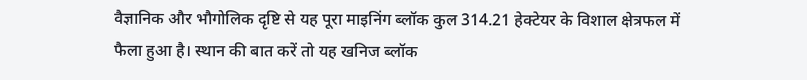वैज्ञानिक और भौगोलिक दृष्टि से यह पूरा माइनिंग ब्लॉक कुल 314.21 हेक्टेयर के विशाल क्षेत्रफल में फैला हुआ है। स्थान की बात करें तो यह खनिज ब्लॉक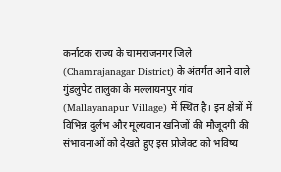कर्नाटक राज्य के चामराजनगर जिले (Chamrajanagar District) के अंतर्गत आने वाले गुंडलुपेट तालुका के मल्लायनपुर गांव (Mallayanapur Village) में स्थित है। इन क्षेत्रों में विभिन्न दुर्लभ और मूल्यवान खनिजों की मौजूदगी की संभावनाओं को देखते हुए इस प्रोजेक्ट को भविष्य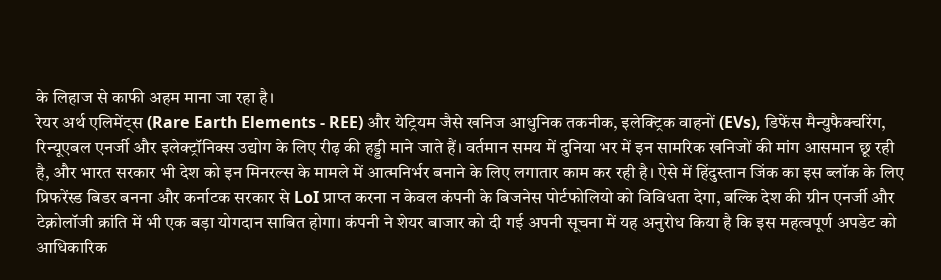के लिहाज से काफी अहम माना जा रहा है।
रेयर अर्थ एलिमेंट्स (Rare Earth Elements - REE) और येट्रियम जैसे खनिज आधुनिक तकनीक, इलेक्ट्रिक वाहनों (EVs), डिफेंस मैन्युफैक्चरिंग, रिन्यूएबल एनर्जी और इलेक्ट्रॉनिक्स उद्योग के लिए रीढ़ की हड्डी माने जाते हैं। वर्तमान समय में दुनिया भर में इन सामरिक खनिजों की मांग आसमान छू रही है, और भारत सरकार भी देश को इन मिनरल्स के मामले में आत्मनिर्भर बनाने के लिए लगातार काम कर रही है। ऐसे में हिंदुस्तान जिंक का इस ब्लॉक के लिए प्रिफरेंस्ड बिडर बनना और कर्नाटक सरकार से LoI प्राप्त करना न केवल कंपनी के बिजनेस पोर्टफोलियो को विविधता देगा, बल्कि देश की ग्रीन एनर्जी और टेक्नोलॉजी क्रांति में भी एक बड़ा योगदान साबित होगा। कंपनी ने शेयर बाजार को दी गई अपनी सूचना में यह अनुरोध किया है कि इस महत्वपूर्ण अपडेट को आधिकारिक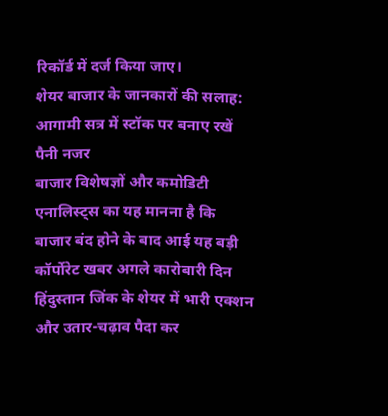रिकॉर्ड में दर्ज किया जाए।
शेयर बाजार के जानकारों की सलाह: आगामी सत्र में स्टॉक पर बनाए रखें पैनी नजर
बाजार विशेषज्ञों और कमोडिटी एनालिस्ट्स का यह मानना है कि बाजार बंद होने के बाद आई यह बड़ी कॉर्पोरेट खबर अगले कारोबारी दिन हिंदुस्तान जिंक के शेयर में भारी एक्शन और उतार-चढ़ाव पैदा कर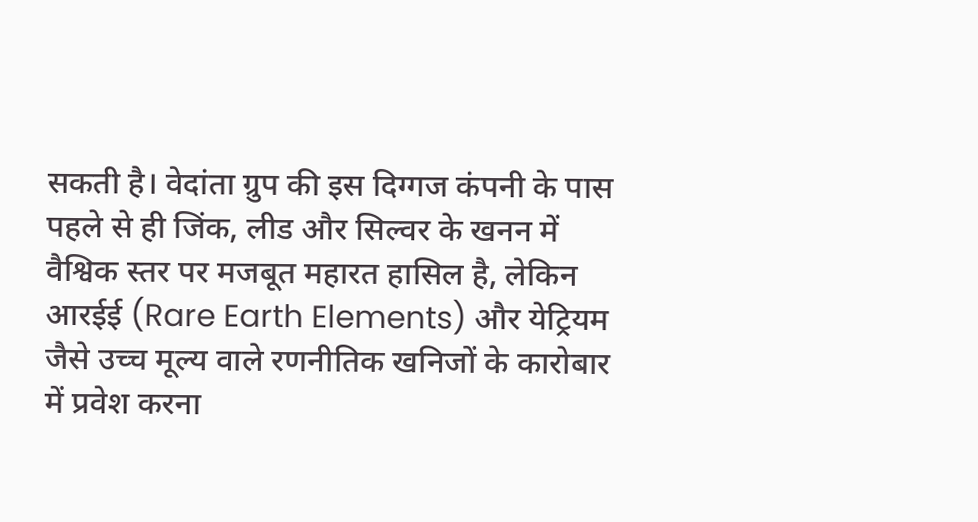सकती है। वेदांता ग्रुप की इस दिग्गज कंपनी के पास पहले से ही जिंक, लीड और सिल्वर के खनन में वैश्विक स्तर पर मजबूत महारत हासिल है, लेकिन आरईई (Rare Earth Elements) और येट्रियम जैसे उच्च मूल्य वाले रणनीतिक खनिजों के कारोबार में प्रवेश करना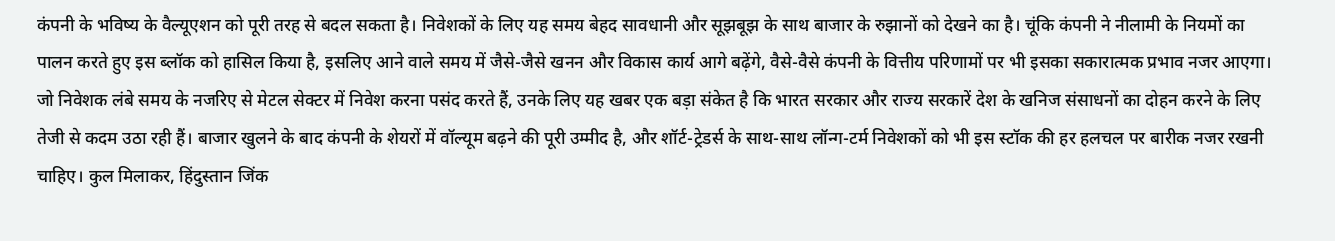कंपनी के भविष्य के वैल्यूएशन को पूरी तरह से बदल सकता है। निवेशकों के लिए यह समय बेहद सावधानी और सूझबूझ के साथ बाजार के रुझानों को देखने का है। चूंकि कंपनी ने नीलामी के नियमों का पालन करते हुए इस ब्लॉक को हासिल किया है, इसलिए आने वाले समय में जैसे-जैसे खनन और विकास कार्य आगे बढ़ेंगे, वैसे-वैसे कंपनी के वित्तीय परिणामों पर भी इसका सकारात्मक प्रभाव नजर आएगा।
जो निवेशक लंबे समय के नजरिए से मेटल सेक्टर में निवेश करना पसंद करते हैं, उनके लिए यह खबर एक बड़ा संकेत है कि भारत सरकार और राज्य सरकारें देश के खनिज संसाधनों का दोहन करने के लिए तेजी से कदम उठा रही हैं। बाजार खुलने के बाद कंपनी के शेयरों में वॉल्यूम बढ़ने की पूरी उम्मीद है, और शॉर्ट-ट्रेडर्स के साथ-साथ लॉन्ग-टर्म निवेशकों को भी इस स्टॉक की हर हलचल पर बारीक नजर रखनी चाहिए। कुल मिलाकर, हिंदुस्तान जिंक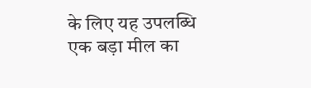के लिए यह उपलब्धि एक बड़ा मील का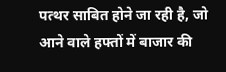पत्थर साबित होने जा रही है, जो आने वाले हफ्तों में बाजार की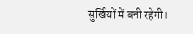सुर्खियों में बनी रहेगी।